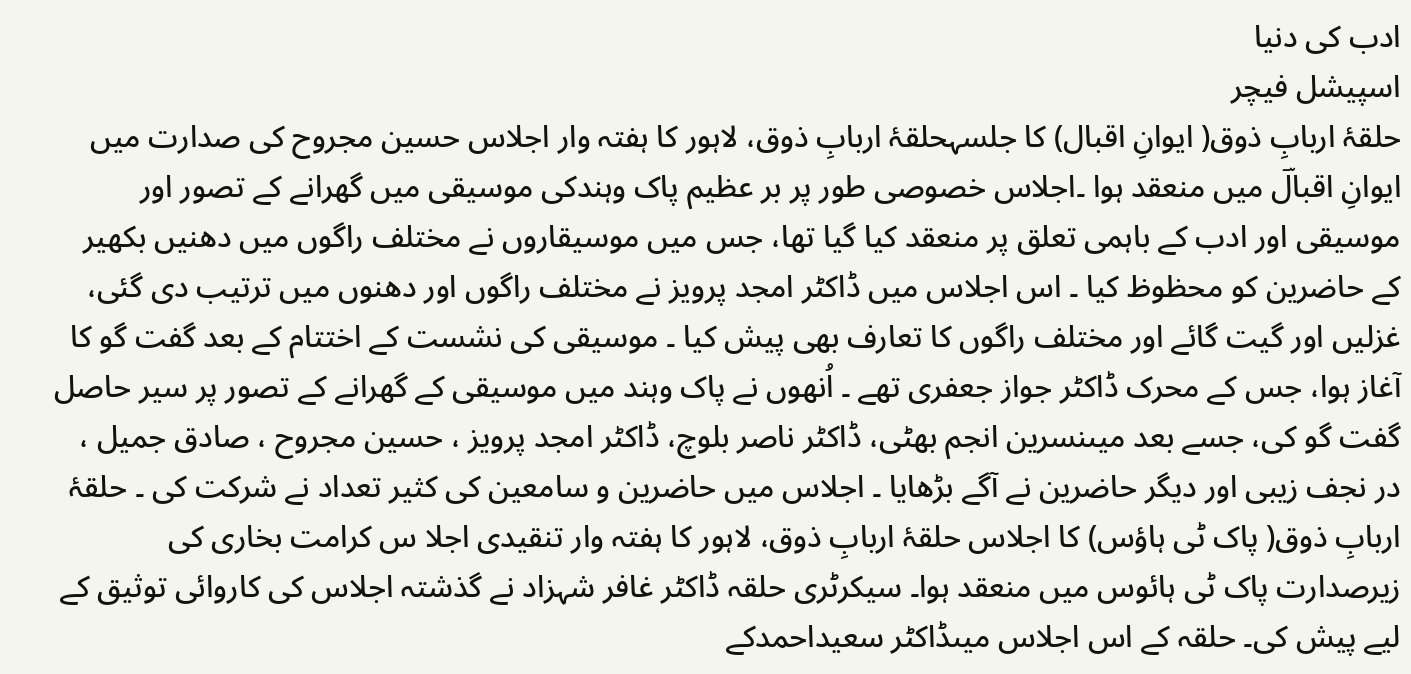ادب کی دنیا
اسپیشل فیچر
حلقۂ اربابِ ذوق( ایوانِ اقبال) کا جلسہحلقۂ اربابِ ذوق، لاہور کا ہفتہ وار اجلاس حسین مجروح کی صدارت میں ایوانِ اقبالؔ میں منعقد ہوا ۔اجلاس خصوصی طور پر بر عظیم پاک وہندکی موسیقی میں گھرانے کے تصور اور موسیقی اور ادب کے باہمی تعلق پر منعقد کیا گیا تھا، جس میں موسیقاروں نے مختلف راگوں میں دھنیں بکھیر کے حاضرین کو محظوظ کیا ۔ اس اجلاس میں ڈاکٹر امجد پرویز نے مختلف راگوں اور دھنوں میں ترتیب دی گئی، غزلیں اور گیت گائے اور مختلف راگوں کا تعارف بھی پیش کیا ۔ موسیقی کی نشست کے اختتام کے بعد گفت گو کا آغاز ہوا، جس کے محرک ڈاکٹر جواز جعفری تھے ۔ اُنھوں نے پاک وہند میں موسیقی کے گھرانے کے تصور پر سیر حاصل گفت گو کی، جسے بعد میںنسرین انجم بھٹی، ڈاکٹر ناصر بلوچ، ڈاکٹر امجد پرویز ، حسین مجروح ، صادق جمیل ، در نجف زیبی اور دیگر حاضرین نے آگے بڑھایا ۔ اجلاس میں حاضرین و سامعین کی کثیر تعداد نے شرکت کی ۔ حلقۂ اربابِ ذوق( پاک ٹی ہاؤس) کا اجلاس حلقۂ اربابِ ذوق، لاہور کا ہفتہ وار تنقیدی اجلا س کرامت بخاری کی زیرصدارت پاک ٹی ہائوس میں منعقد ہوا۔ سیکرٹری حلقہ ڈاکٹر غافر شہزاد نے گذشتہ اجلاس کی کاروائی توثیق کے لیے پیش کی۔ حلقہ کے اس اجلاس میںڈاکٹر سعیداحمدکے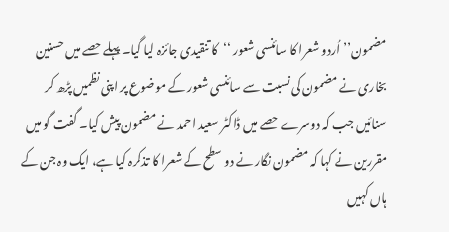مضمون’’اُردو شعرا کا سائنسی شعور ‘‘کا تنقیدی جائزہ لیا گیا۔ پہلے حصے میں حسنین بخاری نے مضمون کی نسبت سے سائنسی شعور کے موضوع پر اپنی نظمیں پڑھ کر سنائیں جب کہ دوسرے حصے میں ڈاکٹر سعید احمد نے مضمون پیش کیا۔ گفت گو میں مقررین نے کہا کہ مضمون نگار نے دو سطح کے شعرا کا تذکرہ کیا ہے، ایک وہ جن کے ہاں کہیں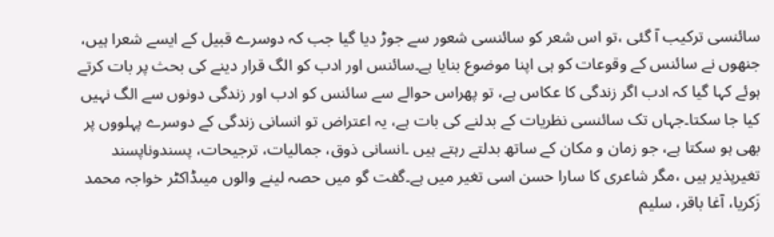سائنسی ترکیب آ گئی ،تو اس شعر کو سائنسی شعور سے جوڑ دیا گیا جب کہ دوسرے قبیل کے ایسے شعرا ہیں، جنھوں نے سائنس کے وقوعات کو ہی اپنا موضوع بنایا ہے۔سائنس اور ادب کو الگ قرار دینے کی بحث پر بات کرتے ہوئے کہا گیا کہ ادب اگر زندگی کا عکاس ہے، تو پھراس حوالے سے سائنس کو ادب اور زندگی دونوں سے الگ نہیں کیا جا سکتا۔جہاں تک سائنسی نظریات کے بدلنے کی بات ہے، یہ اعتراض تو انسانی زندگی کے دوسرے پہلووں پر بھی ہو سکتا ہے، جو زمان و مکان کے ساتھ بدلتے رہتے ہیں ۔انسانی ذوق، جمالیات، ترجیحات، پسندوناپسند تغیرپذیر ہیں ،مگر شاعری کا سارا حسن اسی تغیر میں ہے۔گفت گو میں حصہ لینے والوں میںڈاکٹر خواجہ محمد زَکریا، آغا باقر، سلیم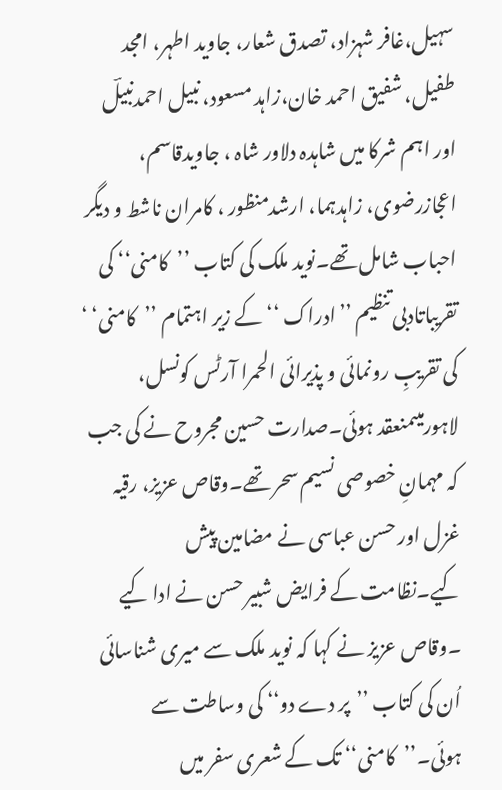سہیل،غافر شہزاد، تصدق شعار، جاوید اطہر، امجد طفیل، شفیق احمد خان،زاہد مسعود، نبیل احمدنبیلؔ اور اہم شرکا میں شاہدہ دلاور شاہ ، جاویدقاسم، اعجازرضوی، زاہدہما، ارشدمنظور ، کامران ناشط و دیگر احباب شامل تھے۔نوید ملک کی کتاب ’’کامنی‘‘ کی تقریباتادبی تنظیم ’’ادراک ‘‘ کے زیر اہتمام ’’کامنی‘ ‘ کی تقریبِ رونمائی و پذیرائی الحمرا آرٹس کونسل، لاہورمیںمنعقد ہوئی۔صدارت حسین مجروح نے کی جب کہ مہمانِ خصوصی نسیم سحر تھے۔وقاص عزیز، رقیہ غزل اور حسن عباسی نے مضامین پیش کیے۔نظامت کے فرایض شبیر حسن نے ادا کیے ۔وقاص عزیز نے کہا کہ نوید ملک سے میری شناسائی اُن کی کتاب ’’پر دے دو‘‘ کی وساطت سے ہوئی۔’’کامنی‘‘ تک کے شعری سفر میں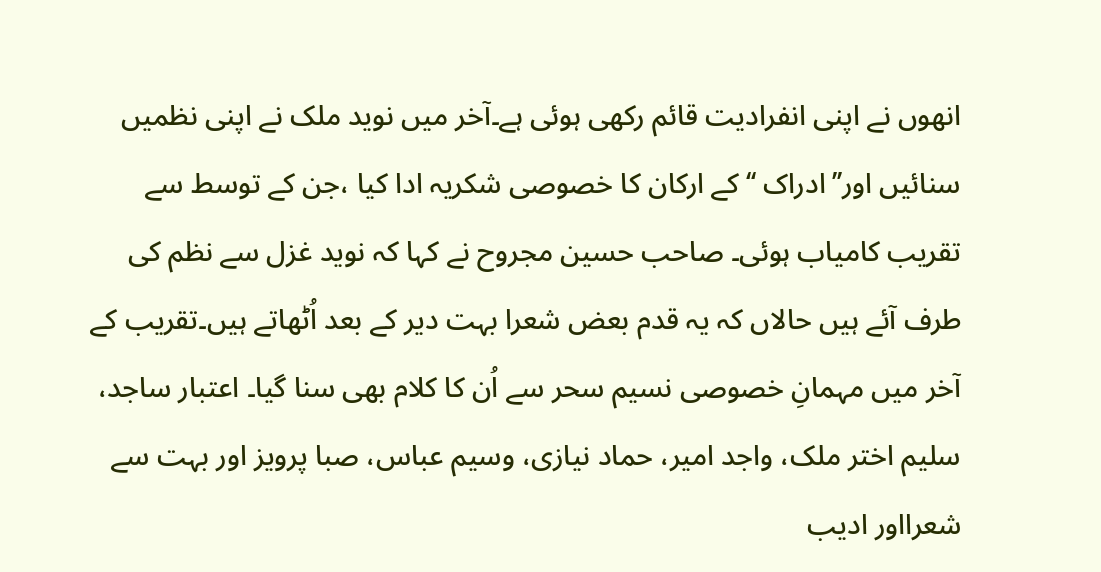انھوں نے اپنی انفرادیت قائم رکھی ہوئی ہے۔آخر میں نوید ملک نے اپنی نظمیں سنائیں اور’’ادراک ‘‘ کے ارکان کا خصوصی شکریہ ادا کیا ،جن کے توسط سے تقریب کامیاب ہوئی۔ صاحب حسین مجروح نے کہا کہ نوید غزل سے نظم کی طرف آئے ہیں حالاں کہ یہ قدم بعض شعرا بہت دیر کے بعد اُٹھاتے ہیں۔تقریب کے آخر میں مہمانِ خصوصی نسیم سحر سے اُن کا کلام بھی سنا گیا۔ اعتبار ساجد، سلیم اختر ملک، واجد امیر، حماد نیازی، وسیم عباس، صبا پرویز اور بہت سے شعرااور ادیب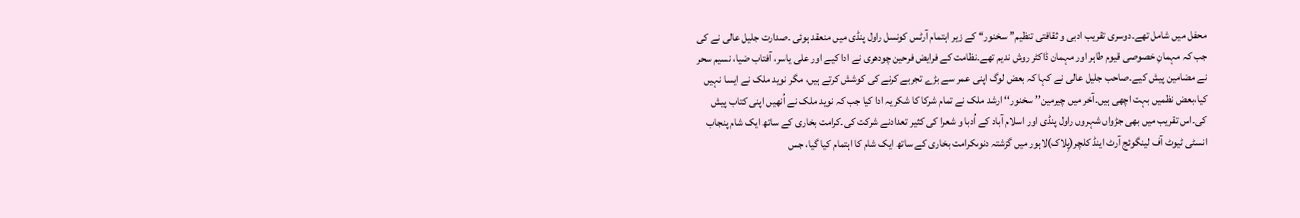محفل میں شامل تھے۔دوسری تقریب ادبی و ثقافتی تنظیم’’ سخنور‘‘ کے زیر اہتمام آرٹس کونسل راول پنڈی میں منعقد ہوئی ۔صدارت جلیل عالی نے کی جب کہ مہمانِ خصوصی قیوم طاہر اور مہمان ڈاکٹر روش ندیم تھے۔نظامت کے فرایض فرحین چودھری نے ادا کیے اور علی یاسر، آفتاب ضیا، نسیم سحر نے مضامین پیش کیے۔صاحب جلیل عالی نے کہا کہ بعض لوگ اپنی عمر سے بڑے تجربے کرنے کی کوشش کرتے ہیں، مگر نوید ملک نے ایسا نہیں کیا،بعض نظمیں بہت اچھی ہیں۔آخر میں چیرمین’’ سخنور‘‘ ارشد ملک نے تمام شرکا کا شکریہ ادا کیا جب کہ نوید ملک نے اُنھیں اپنی کتاب پیش کی۔اس تقریب میں بھی جڑواں شہروں راول پنڈی اور اسلام آباد کے اُدبا و شعرا کی کثیر تعدادنے شرکت کی۔کرامت بخاری کے ساتھ ایک شام پنجاب انسٹی ٹیوٹ آف لینگوئج آرٹ اینڈ کلچر(پِلاک)لاہور میں گزشتہ دنوںکرامت بخاری کے ساتھ ایک شام کا اہتمام کیا گیا، جس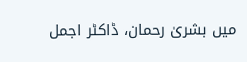میں بشریٰ رحمان، ڈاکٹر اجمل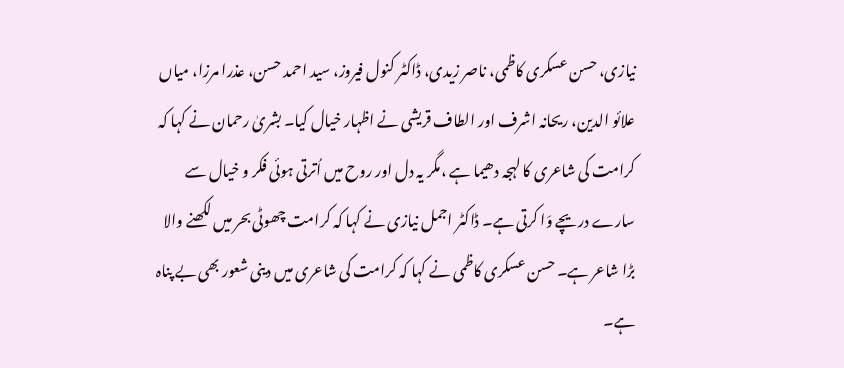نیازی، حسن عسکری کاظمی، ناصر زیدی، ڈاکٹر کنول فیروز، سید احمد حسن، عذرا مرزا، میاں علائو الدین، ریحانہ اشرف اور الطاف قریشی نے اظہار خیال کیا۔ بشریٰ رحمان نے کہا کہ کرامت کی شاعری کا لہجہ دھیما ہے ،مگر یہ دل اور روح میں اُترتی ہوئی فکر و خیال سے سارے دریچے وَا کرتی ہے۔ ڈاکٹر اجمل نیازی نے کہا کہ کرامت چھوٹی بحر میں لکھنے والا بڑا شاعر ہے۔ حسن عسکری کاظمی نے کہا کہ کرامت کی شاعری میں دینی شعور بھی بے پناہ ہے۔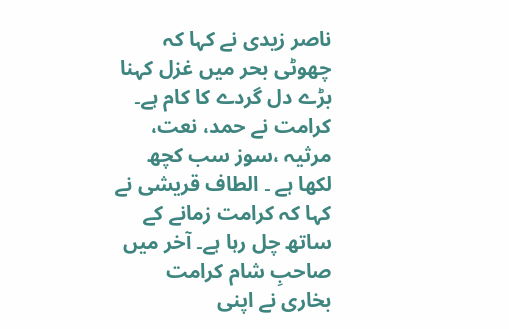ناصر زیدی نے کہا کہ چھوٹی بحر میں غزل کہنا بڑے دل گردے کا کام ہے۔ کرامت نے حمد، نعت، مرثیہ ،سوز سب کچھ لکھا ہے ۔ الطاف قریشی نے کہا کہ کرامت زمانے کے ساتھ چل رہا ہے۔ آخر میں صاحبِ شام کرامت بخاری نے اپنی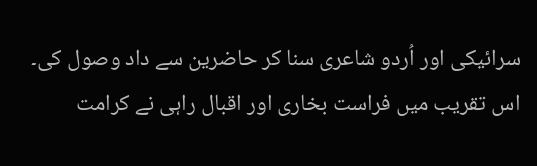سرائیکی اور اُردو شاعری سنا کر حاضرین سے داد وصول کی۔ اس تقریب میں فراست بخاری اور اقبال راہی نے کرامت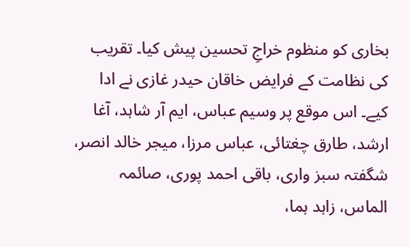بخاری کو منظوم خراجِ تحسین پیش کیا۔ تقریب کی نظامت کے فرایض خاقان حیدر غازی نے ادا کیے۔ اس موقع پر وسیم عباس، ایم آر شاہد، آغا ارشد، طارق چغتائی، عباس مرزا، میجر خالد انصر، شگفتہ سبز واری، باقی احمد پوری، صائمہ الماس، زاہد ہما،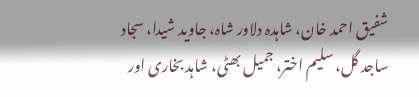شفیق احمد خان، شاہدہ دلاور شاہ، جاوید شیدا، سجاد ساجد گل، سلیم اختر، جمیل بھٹی، شاہد بخاری اور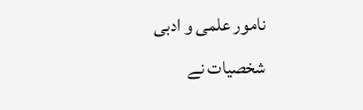نامور علمی و ادبی شخصیات نے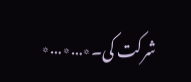شرکت کی۔٭…٭…٭